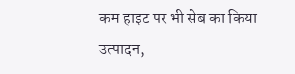कम हाइट पर भी सेब का किया उत्पादन,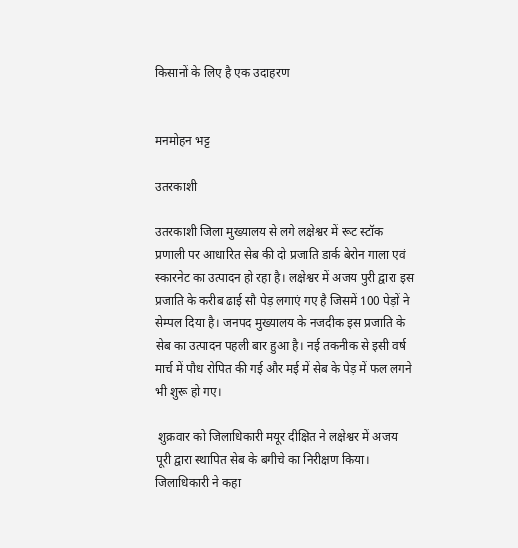किसानों के लिए है एक उदाहरण


मनमोहन भट्ट

उतरकाशी

उतरकाशी जिला मुख्यालय से लगे लक्षेश्वर में रूट स्टॉक प्रणाली पर आधारित सेब की दो प्रजाति डार्क बेरोन गाला एवं स्कारनेट का उत्पादन हो रहा है। लक्षेश्वर में अजय पुरी द्वारा इस प्रजाति के करीब ढाई सौ पेड़ लगाएं गए है जिसमें 100 पेड़ों ने सेम्पल दिया है। जनपद मुख्यालय के नजदीक इस प्रजाति के सेब का उत्पादन पहली बार हुआ है। नई तकनीक से इसी वर्ष मार्च में पौध रोपित की गई और मई में सेब के पेड़ में फल लगने भी शुरू हो गए।

 शुक्रवार को जिलाधिकारी मयूर दीक्षित ने लक्षेश्वर में अजय पूरी द्वारा स्थापित सेब के बगीचे का निरीक्षण किया। जिलाधिकारी ने कहा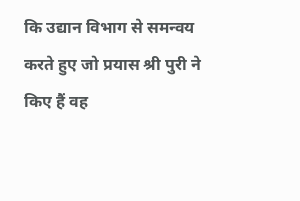कि उद्यान विभाग से समन्वय करते हुए जो प्रयास श्री पुरी ने किए हैं वह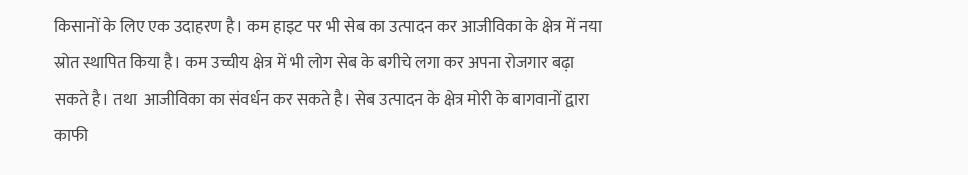किसानों के लिए एक उदाहरण है। कम हाइट पर भी सेब का उत्पादन कर आजीविका के क्षेत्र में नया स्रोत स्थापित किया है। कम उच्चीय क्षेत्र में भी लोग सेब के बगीचे लगा कर अपना रोजगार बढ़ा सकते है। तथा  आजीविका का संवर्धन कर सकते है। सेब उत्पादन के क्षेत्र मोरी के बागवानों द्वारा काफी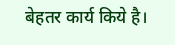बेहतर कार्य किये है।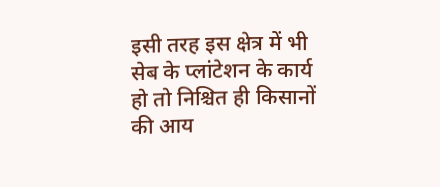इसी तरह इस क्षेत्र में भी सेब के प्लांटेशन के कार्य हो तो निश्चित ही किसानों की आय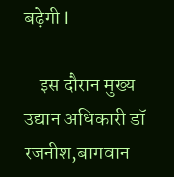बढ़ेगी l

    इस दौरान मुख्य उद्यान अधिकारी डॉ रजनीश,बागवान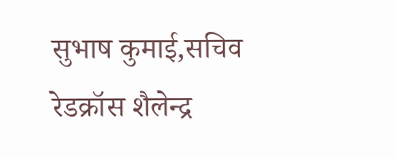सुभाष कुमाई,सचिव रेडक्रॉस शैलेन्द्र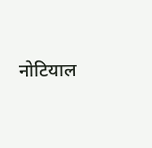नोटियाल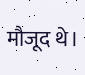मौजूद थे।